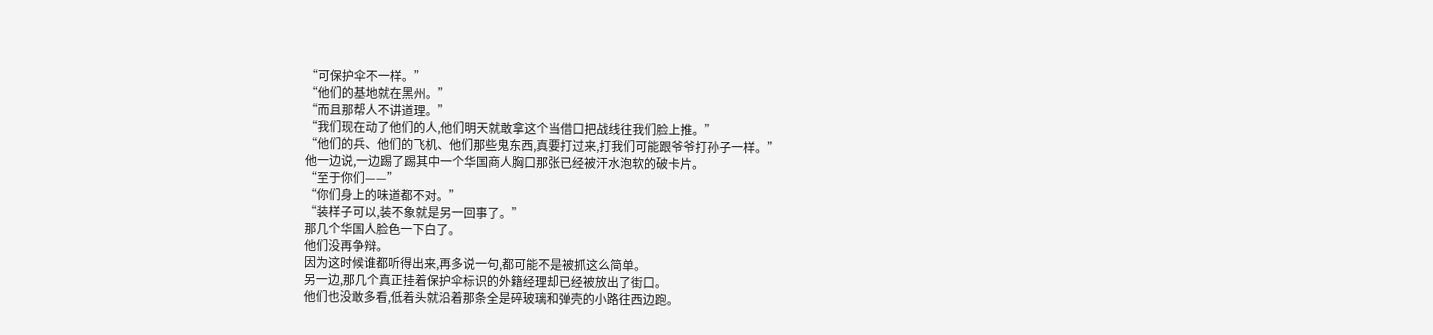“可保护伞不一样。”
“他们的基地就在黑州。”
“而且那帮人不讲道理。”
“我们现在动了他们的人,他们明天就敢拿这个当借口把战线往我们脸上推。”
“他们的兵、他们的飞机、他们那些鬼东西,真要打过来,打我们可能跟爷爷打孙子一样。”
他一边说,一边踢了踢其中一个华国商人胸口那张已经被汗水泡软的破卡片。
“至于你们——”
“你们身上的味道都不对。”
“装样子可以,装不象就是另一回事了。”
那几个华国人脸色一下白了。
他们没再争辩。
因为这时候谁都听得出来,再多说一句,都可能不是被抓这么简单。
另一边,那几个真正挂着保护伞标识的外籍经理却已经被放出了街口。
他们也没敢多看,低着头就沿着那条全是碎玻璃和弹壳的小路往西边跑。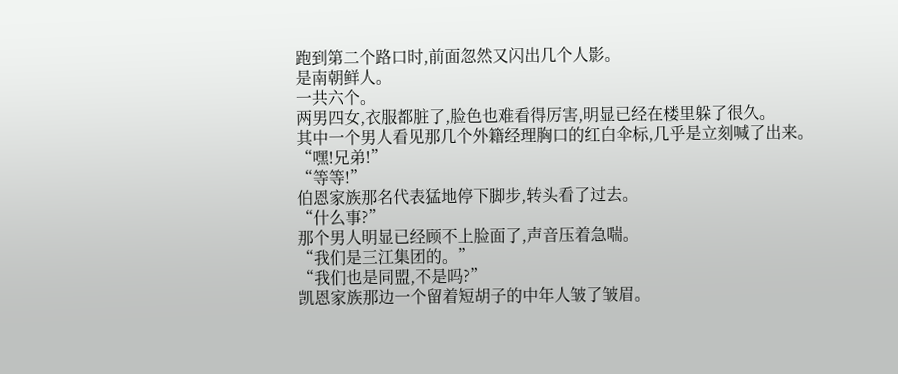跑到第二个路口时,前面忽然又闪出几个人影。
是南朝鲜人。
一共六个。
两男四女,衣服都脏了,脸色也难看得厉害,明显已经在楼里躲了很久。
其中一个男人看见那几个外籍经理胸口的红白伞标,几乎是立刻喊了出来。
“嘿!兄弟!”
“等等!”
伯恩家族那名代表猛地停下脚步,转头看了过去。
“什么事?”
那个男人明显已经顾不上脸面了,声音压着急喘。
“我们是三江集团的。”
“我们也是同盟,不是吗?”
凯恩家族那边一个留着短胡子的中年人皱了皱眉。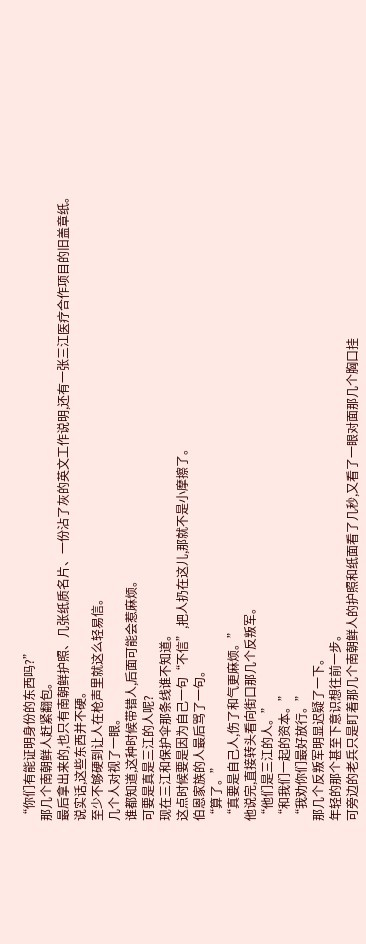“你们有能证明身份的东西吗?”
那几个南朝鲜人赶紧翻包。
最后拿出来的,也只有南朝鲜护照、几张纸质名片、一份沾了灰的英文工作说明,还有一张三江医疗合作项目的旧盖章纸。
说实话,这些东西并不硬。
至少不够硬到让人在枪声里就这么轻易信。
几个人对视了一眼。
谁都知道,这种时候带错人,后面可能会惹麻烦。
可要是真是三江的人呢?
现在三江和保护伞那条线谁不知道。
这点时候要是因为自己一句“不信”,把人扔在这儿,那就不是小摩擦了。
伯恩家族的人最后骂了一句。
“算了。”
“真要是自己人,伤了和气更麻烦。”
他说完,直接转头看向街口那几个反叛军。
“他们是三江的人。”
“和我们一起的资本。”
“我劝你们最好放行。”
那几个反叛军明显迟疑了一下。
年轻的那个甚至下意识想往前一步。
可旁边的老兵只是盯着那几个南朝鲜人的护照和纸面看了几秒,又看了一眼对面那几个胸口挂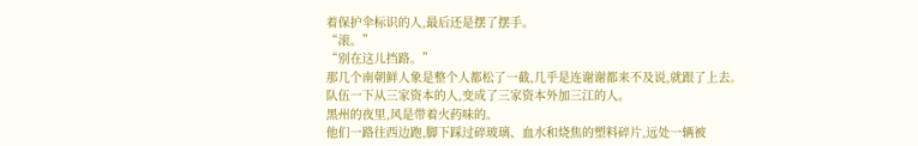着保护伞标识的人,最后还是摆了摆手。
“滚。”
“别在这儿挡路。”
那几个南朝鲜人象是整个人都松了一截,几乎是连谢谢都来不及说,就跟了上去。
队伍一下从三家资本的人,变成了三家资本外加三江的人。
黑州的夜里,风是带着火药味的。
他们一路往西边跑,脚下踩过碎玻璃、血水和烧焦的塑料碎片,远处一辆被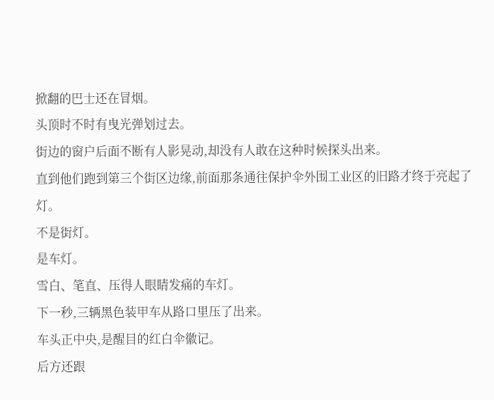掀翻的巴士还在冒烟。
头顶时不时有曳光弹划过去。
街边的窗户后面不断有人影晃动,却没有人敢在这种时候探头出来。
直到他们跑到第三个街区边缘,前面那条通往保护伞外围工业区的旧路才终于亮起了灯。
不是街灯。
是车灯。
雪白、笔直、压得人眼睛发痛的车灯。
下一秒,三辆黑色装甲车从路口里压了出来。
车头正中央,是醒目的红白伞徽记。
后方还跟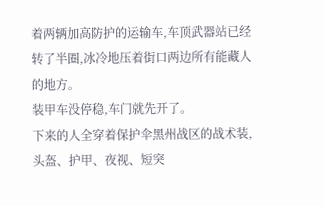着两辆加高防护的运输车,车顶武器站已经转了半圈,冰冷地压着街口两边所有能藏人的地方。
装甲车没停稳,车门就先开了。
下来的人全穿着保护伞黑州战区的战术装,头盔、护甲、夜视、短突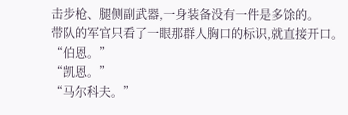击步枪、腿侧副武器,一身装备没有一件是多馀的。
带队的军官只看了一眼那群人胸口的标识,就直接开口。
“伯恩。”
“凯恩。”
“马尔科夫。”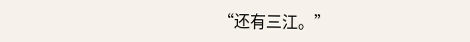“还有三江。”